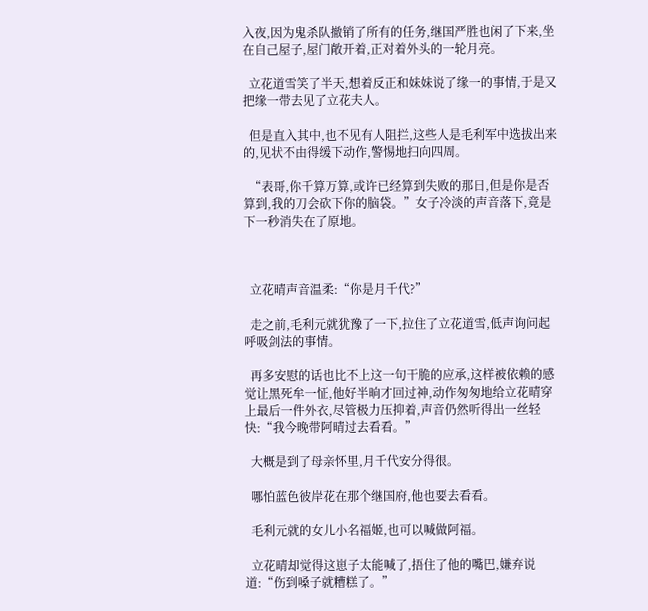入夜,因为鬼杀队撤销了所有的任务,继国严胜也闲了下来,坐在自己屋子,屋门敞开着,正对着外头的一轮月亮。

  立花道雪笑了半天,想着反正和妹妹说了缘一的事情,于是又把缘一带去见了立花夫人。

  但是直入其中,也不见有人阻拦,这些人是毛利军中选拔出来的,见状不由得缓下动作,警惕地扫向四周。

  “表哥,你千算万算,或许已经算到失败的那日,但是你是否算到,我的刀会砍下你的脑袋。”女子冷淡的声音落下,竟是下一秒消失在了原地。



  立花晴声音温柔:“你是月千代?”

  走之前,毛利元就犹豫了一下,拉住了立花道雪,低声询问起呼吸剑法的事情。

  再多安慰的话也比不上这一句干脆的应承,这样被依赖的感觉让黑死牟一怔,他好半晌才回过神,动作匆匆地给立花晴穿上最后一件外衣,尽管极力压抑着,声音仍然听得出一丝轻快:“我今晚带阿晴过去看看。”

  大概是到了母亲怀里,月千代安分得很。

  哪怕蓝色彼岸花在那个继国府,他也要去看看。

  毛利元就的女儿小名福姬,也可以喊做阿福。

  立花晴却觉得这崽子太能喊了,捂住了他的嘴巴,嫌弃说道:“伤到嗓子就糟糕了。”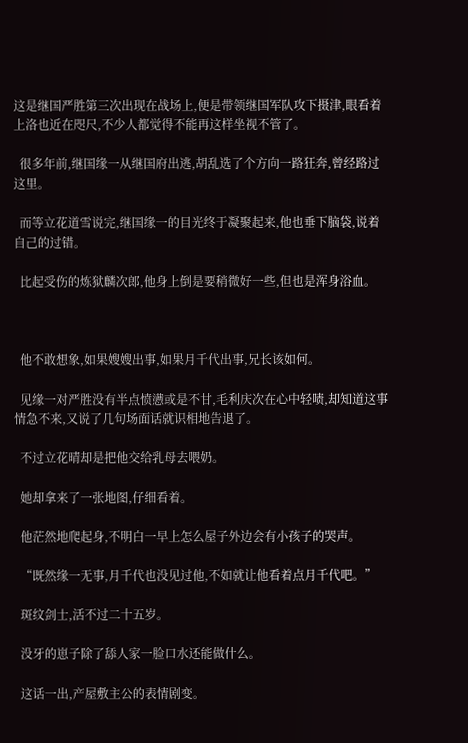这是继国严胜第三次出现在战场上,便是带领继国军队攻下摄津,眼看着上洛也近在咫尺,不少人都觉得不能再这样坐视不管了。

  很多年前,继国缘一从继国府出逃,胡乱选了个方向一路狂奔,曾经路过这里。

  而等立花道雪说完,继国缘一的目光终于凝聚起来,他也垂下脑袋,说着自己的过错。

  比起受伤的炼狱麟次郎,他身上倒是要稍微好一些,但也是浑身浴血。



  他不敢想象,如果嫂嫂出事,如果月千代出事,兄长该如何。

  见缘一对严胜没有半点愤懑或是不甘,毛利庆次在心中轻啧,却知道这事情急不来,又说了几句场面话就识相地告退了。

  不过立花晴却是把他交给乳母去喂奶。

  她却拿来了一张地图,仔细看着。

  他茫然地爬起身,不明白一早上怎么屋子外边会有小孩子的哭声。

  “既然缘一无事,月千代也没见过他,不如就让他看着点月千代吧。”

  斑纹剑士,活不过二十五岁。

  没牙的崽子除了舔人家一脸口水还能做什么。

  这话一出,产屋敷主公的表情剧变。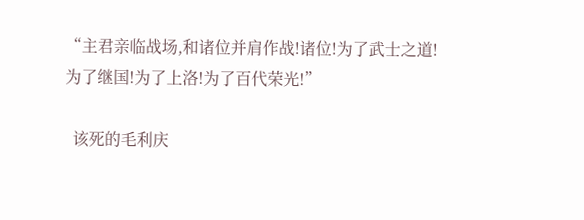“主君亲临战场,和诸位并肩作战!诸位!为了武士之道!为了继国!为了上洛!为了百代荣光!”

  该死的毛利庆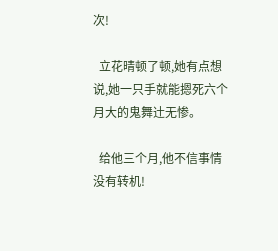次!

  立花晴顿了顿,她有点想说,她一只手就能摁死六个月大的鬼舞辻无惨。

  给他三个月,他不信事情没有转机!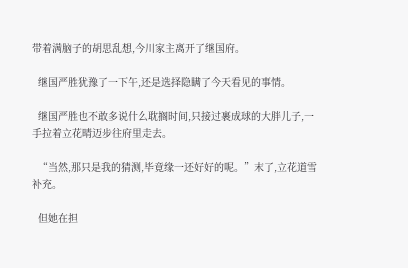带着满脑子的胡思乱想,今川家主离开了继国府。

  继国严胜犹豫了一下午,还是选择隐瞒了今天看见的事情。

  继国严胜也不敢多说什么耽搁时间,只接过裹成球的大胖儿子,一手拉着立花晴迈步往府里走去。

  “当然,那只是我的猜测,毕竟缘一还好好的呢。”末了,立花道雪补充。

  但她在担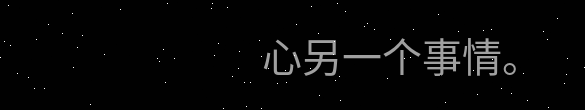心另一个事情。